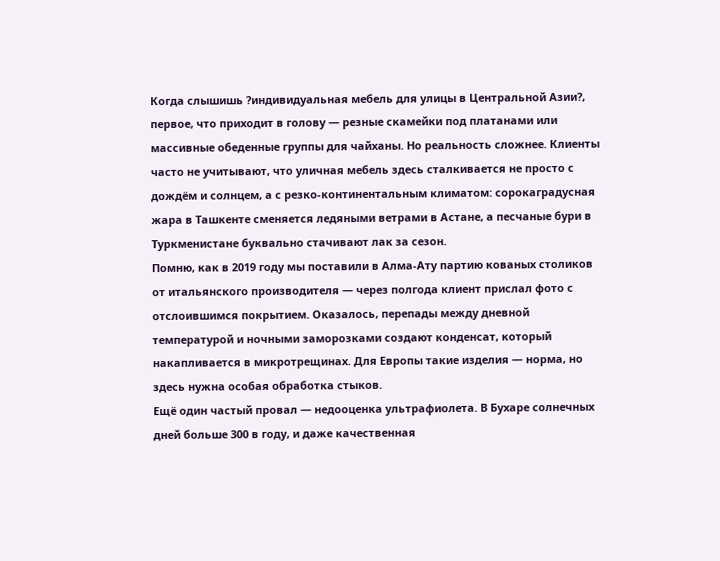Когда слышишь ?индивидуальная мебель для улицы в Центральной Азии?, первое, что приходит в голову — резные скамейки под платанами или массивные обеденные группы для чайханы. Но реальность сложнее. Клиенты часто не учитывают, что уличная мебель здесь сталкивается не просто с дождём и солнцем, а с резко-континентальным климатом: сорокаградусная жара в Ташкенте сменяется ледяными ветрами в Астане, а песчаные бури в Туркменистане буквально стачивают лак за сезон.
Помню, как в 2019 году мы поставили в Алма-Ату партию кованых столиков от итальянского производителя — через полгода клиент прислал фото с отслоившимся покрытием. Оказалось, перепады между дневной температурой и ночными заморозками создают конденсат, который накапливается в микротрещинах. Для Европы такие изделия — норма, но здесь нужна особая обработка стыков.
Ещё один частый провал — недооценка ультрафиолета. В Бухаре солнечных дней больше 300 в году, и даже качественная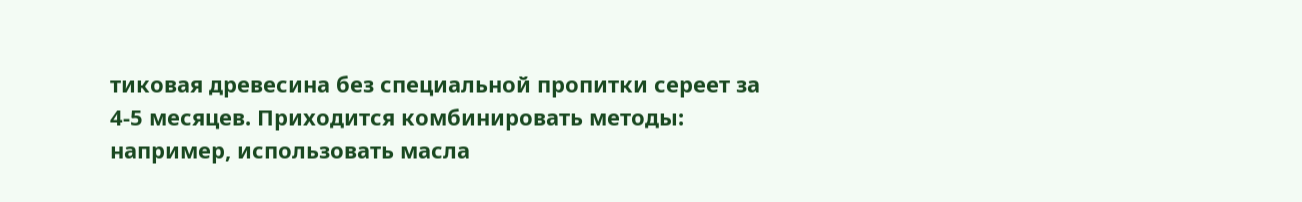тиковая древесина без специальной пропитки сереет за 4-5 месяцев. Приходится комбинировать методы: например, использовать масла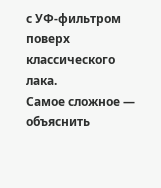с УФ-фильтром поверх классического лака.
Самое сложное — объяснить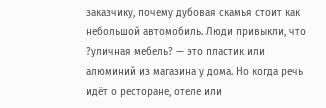заказчику, почему дубовая скамья стоит как небольшой автомобиль. Люди привыкли, что ?уличная мебель? — это пластик или алюминий из магазина у дома. Но когда речь идёт о ресторане, отеле или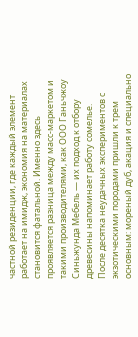частной резиденции, где каждый элемент работает на имидж, экономия на материалах становится фатальной. Именно здесь проявляется разница между масс-маркетом и такими производителями, как ООО Ганьчжоу Синьжунда Мебель — их подход к отбору древесины напоминает работу сомелье.
После десятка неудачных экспериментов с экзотическими породами пришли к трем основным: мореный дуб, акация и специально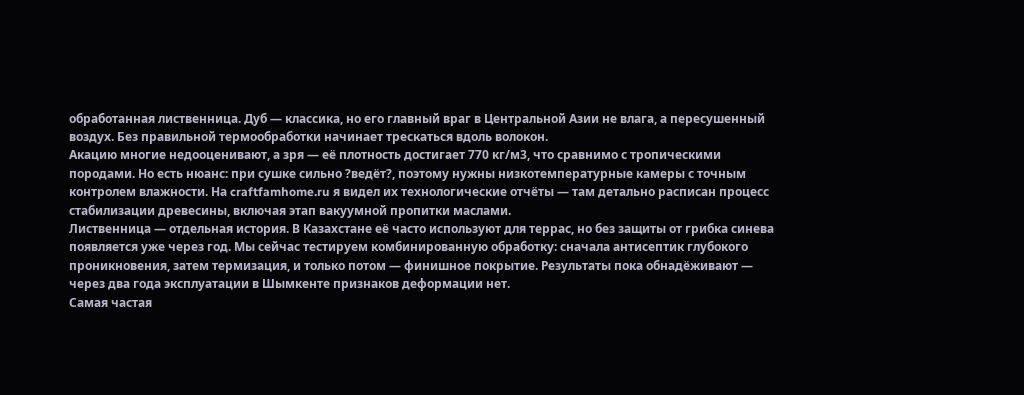обработанная лиственница. Дуб — классика, но его главный враг в Центральной Азии не влага, а пересушенный воздух. Без правильной термообработки начинает трескаться вдоль волокон.
Акацию многие недооценивают, а зря — её плотность достигает 770 кг/м3, что сравнимо с тропическими породами. Но есть нюанс: при сушке сильно ?ведёт?, поэтому нужны низкотемпературные камеры с точным контролем влажности. На craftfamhome.ru я видел их технологические отчёты — там детально расписан процесс стабилизации древесины, включая этап вакуумной пропитки маслами.
Лиственница — отдельная история. В Казахстане её часто используют для террас, но без защиты от грибка синева появляется уже через год. Мы сейчас тестируем комбинированную обработку: сначала антисептик глубокого проникновения, затем термизация, и только потом — финишное покрытие. Результаты пока обнадёживают — через два года эксплуатации в Шымкенте признаков деформации нет.
Самая частая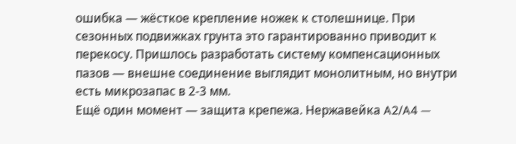ошибка — жёсткое крепление ножек к столешнице. При сезонных подвижках грунта это гарантированно приводит к перекосу. Пришлось разработать систему компенсационных пазов — внешне соединение выглядит монолитным, но внутри есть микрозапас в 2-3 мм.
Ещё один момент — защита крепежа. Нержавейка A2/A4 —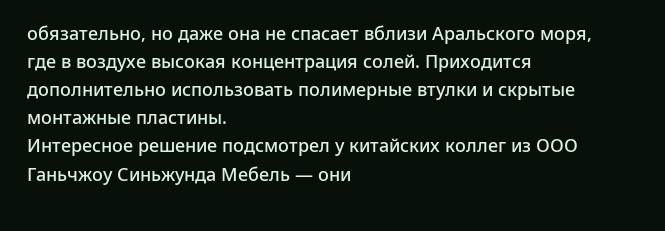обязательно, но даже она не спасает вблизи Аральского моря, где в воздухе высокая концентрация солей. Приходится дополнительно использовать полимерные втулки и скрытые монтажные пластины.
Интересное решение подсмотрел у китайских коллег из ООО Ганьчжоу Синьжунда Мебель — они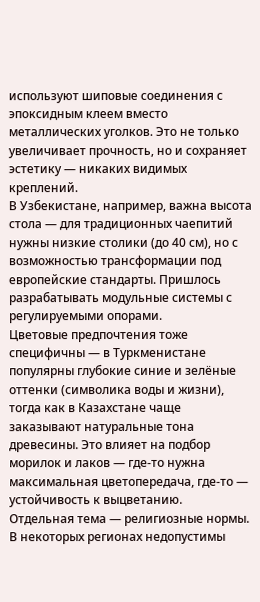используют шиповые соединения с эпоксидным клеем вместо металлических уголков. Это не только увеличивает прочность, но и сохраняет эстетику — никаких видимых креплений.
В Узбекистане, например, важна высота стола — для традиционных чаепитий нужны низкие столики (до 40 см), но с возможностью трансформации под европейские стандарты. Пришлось разрабатывать модульные системы с регулируемыми опорами.
Цветовые предпочтения тоже специфичны — в Туркменистане популярны глубокие синие и зелёные оттенки (символика воды и жизни), тогда как в Казахстане чаще заказывают натуральные тона древесины. Это влияет на подбор морилок и лаков — где-то нужна максимальная цветопередача, где-то — устойчивость к выцветанию.
Отдельная тема — религиозные нормы. В некоторых регионах недопустимы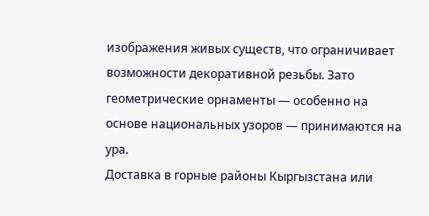изображения живых существ, что ограничивает возможности декоративной резьбы. Зато геометрические орнаменты — особенно на основе национальных узоров — принимаются на ура.
Доставка в горные районы Кыргызстана или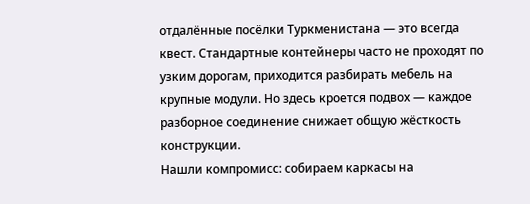отдалённые посёлки Туркменистана — это всегда квест. Стандартные контейнеры часто не проходят по узким дорогам, приходится разбирать мебель на крупные модули. Но здесь кроется подвох — каждое разборное соединение снижает общую жёсткость конструкции.
Нашли компромисс: собираем каркасы на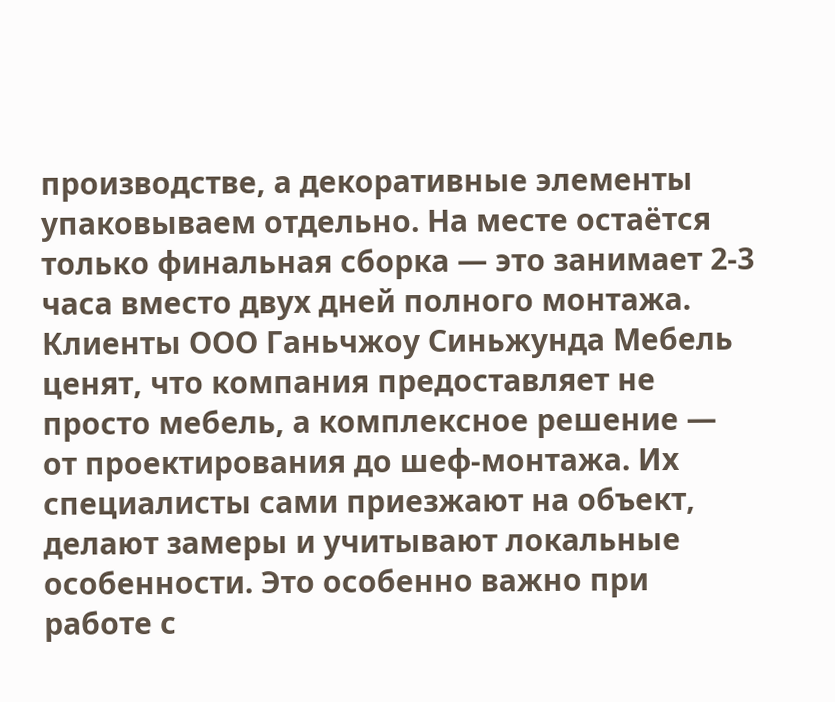производстве, а декоративные элементы упаковываем отдельно. На месте остаётся только финальная сборка — это занимает 2-3 часа вместо двух дней полного монтажа.
Клиенты ООО Ганьчжоу Синьжунда Мебель ценят, что компания предоставляет не просто мебель, а комплексное решение — от проектирования до шеф-монтажа. Их специалисты сами приезжают на объект, делают замеры и учитывают локальные особенности. Это особенно важно при работе с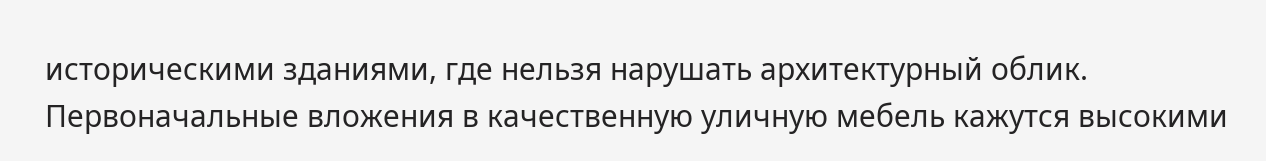историческими зданиями, где нельзя нарушать архитектурный облик.
Первоначальные вложения в качественную уличную мебель кажутся высокими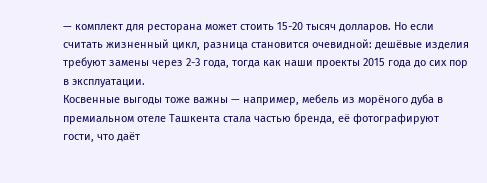— комплект для ресторана может стоить 15-20 тысяч долларов. Но если считать жизненный цикл, разница становится очевидной: дешёвые изделия требуют замены через 2-3 года, тогда как наши проекты 2015 года до сих пор в эксплуатации.
Косвенные выгоды тоже важны — например, мебель из морёного дуба в премиальном отеле Ташкента стала частью бренда, её фотографируют гости, что даёт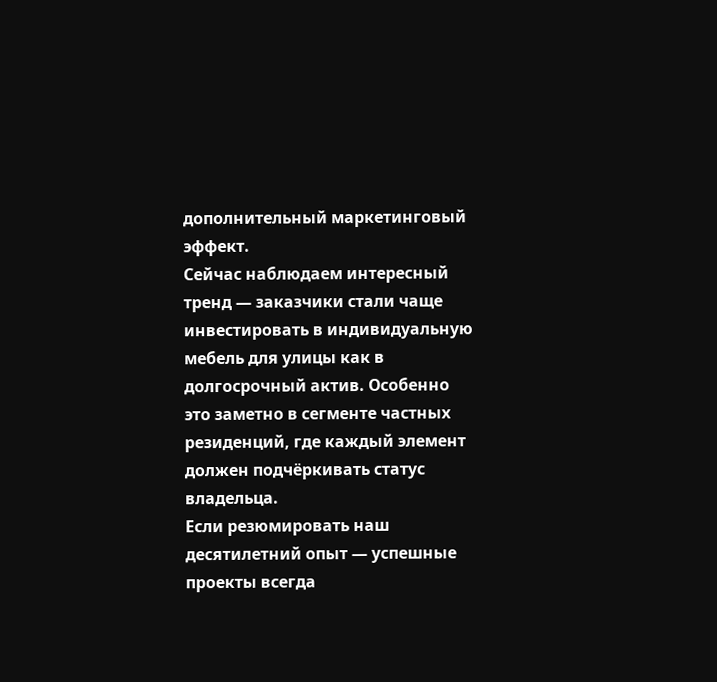дополнительный маркетинговый эффект.
Сейчас наблюдаем интересный тренд — заказчики стали чаще инвестировать в индивидуальную мебель для улицы как в долгосрочный актив. Особенно это заметно в сегменте частных резиденций, где каждый элемент должен подчёркивать статус владельца.
Если резюмировать наш десятилетний опыт — успешные проекты всегда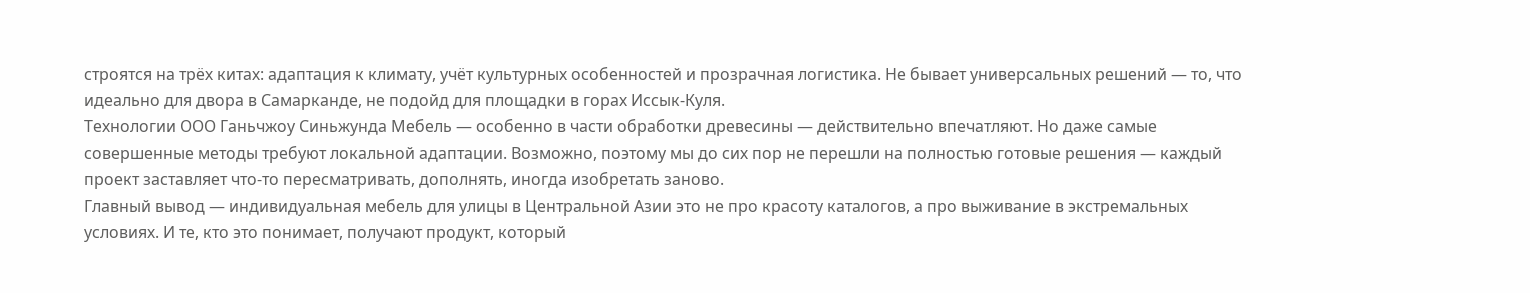строятся на трёх китах: адаптация к климату, учёт культурных особенностей и прозрачная логистика. Не бывает универсальных решений — то, что идеально для двора в Самарканде, не подойд для площадки в горах Иссык-Куля.
Технологии ООО Ганьчжоу Синьжунда Мебель — особенно в части обработки древесины — действительно впечатляют. Но даже самые совершенные методы требуют локальной адаптации. Возможно, поэтому мы до сих пор не перешли на полностью готовые решения — каждый проект заставляет что-то пересматривать, дополнять, иногда изобретать заново.
Главный вывод — индивидуальная мебель для улицы в Центральной Азии это не про красоту каталогов, а про выживание в экстремальных условиях. И те, кто это понимает, получают продукт, который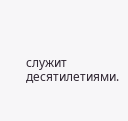служит десятилетиями.